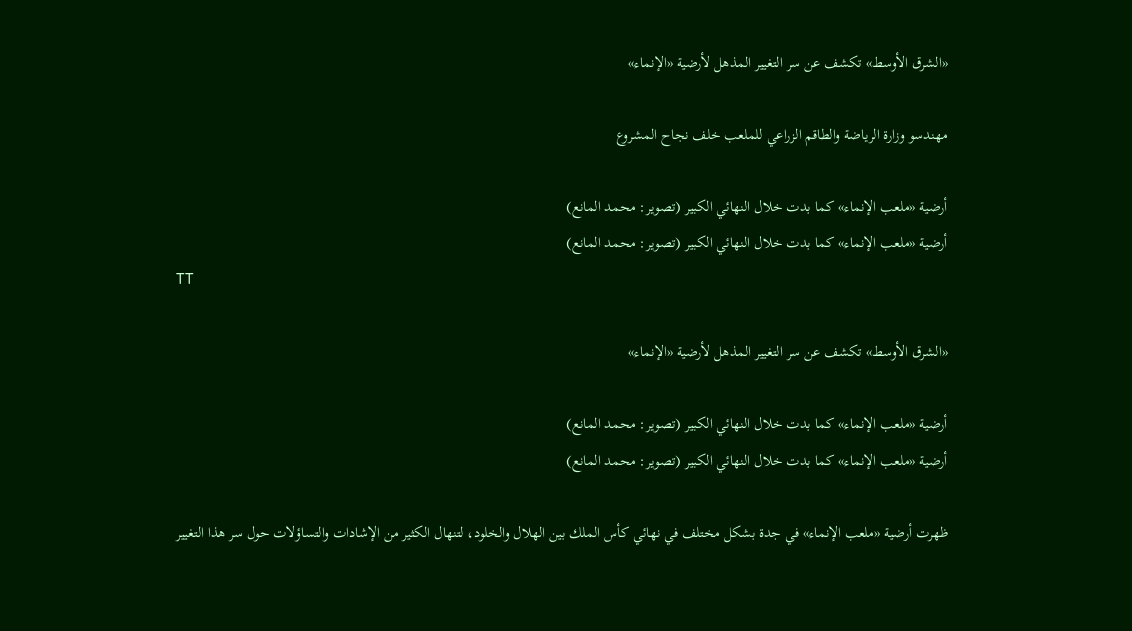«الشرق الأوسط» تكشف عن سر التغيير المذهل لأرضية «الإنماء»

مهندسو وزارة الرياضة والطاقم الزراعي للملعب خلف نجاح المشروع

أرضية «ملعب الإنماء» كما بدت خلال النهائي الكبير (تصوير: محمد المانع)
أرضية «ملعب الإنماء» كما بدت خلال النهائي الكبير (تصوير: محمد المانع)
TT

«الشرق الأوسط» تكشف عن سر التغيير المذهل لأرضية «الإنماء»

أرضية «ملعب الإنماء» كما بدت خلال النهائي الكبير (تصوير: محمد المانع)
أرضية «ملعب الإنماء» كما بدت خلال النهائي الكبير (تصوير: محمد المانع)

ظهرت أرضية «ملعب الإنماء» في جدة بشكل مختلف في نهائي كأس الملك بين الهلال والخلود، لتنهال الكثير من الإشادات والتساؤلات حول سر هذا التغيير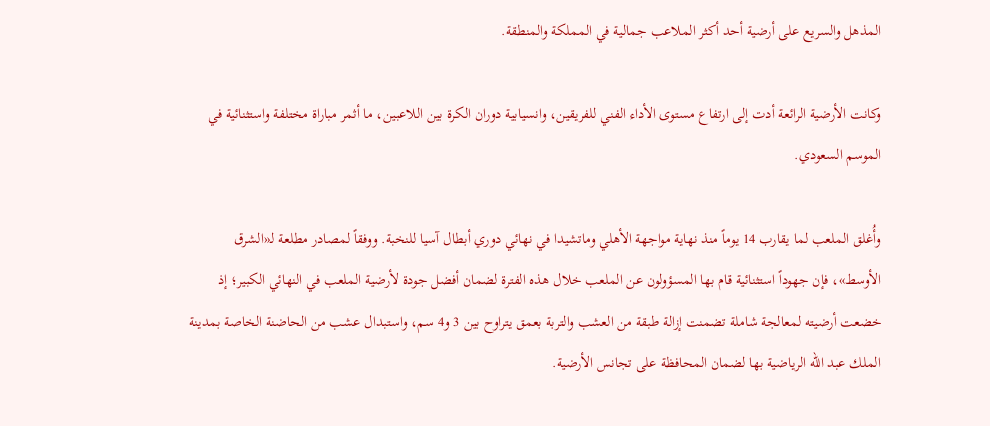المذهل والسريع على أرضية أحد أكثر الملاعب جمالية في المملكة والمنطقة.

وكانت الأرضية الرائعة أدت إلى ارتفاع مستوى الأداء الفني للفريقين، وانسيابية دوران الكرة بين اللاعبين، ما أثمر مباراة مختلفة واستثنائية في الموسم السعودي.

وأُغلق الملعب لما يقارب 14 يوماً منذ نهاية مواجهة الأهلي وماتشيدا في نهائي دوري أبطال آسيا للنخبة. ووفقاً لمصادر مطلعة لـ«الشرق الأوسط»، فإن جهوداً استثنائية قام بها المسؤولون عن الملعب خلال هذه الفترة لضمان أفضل جودة لأرضية الملعب في النهائي الكبير؛ إذ خضعت أرضيته لمعالجة شاملة تضمنت إزالة طبقة من العشب والتربة بعمق يتراوح بين 3 و4 سم، واستبدال عشب من الحاضنة الخاصة بمدينة الملك عبد الله الرياضية بها لضمان المحافظة على تجانس الأرضية.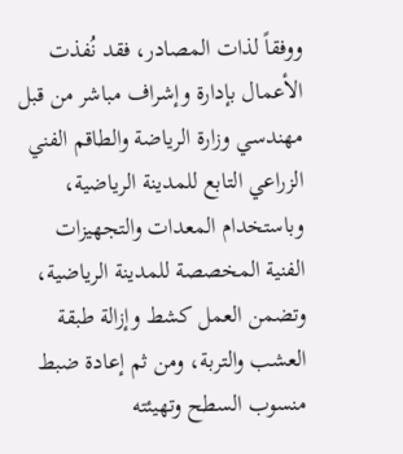ووفقاً لذات المصادر، فقد نُفذت الأعمال بإدارة وإشراف مباشر من قبل مهندسي وزارة الرياضة والطاقم الفني الزراعي التابع للمدينة الرياضية، وباستخدام المعدات والتجهيزات الفنية المخصصة للمدينة الرياضية، وتضمن العمل كشط وإزالة طبقة العشب والتربة، ومن ثم إعادة ضبط منسوب السطح وتهيئته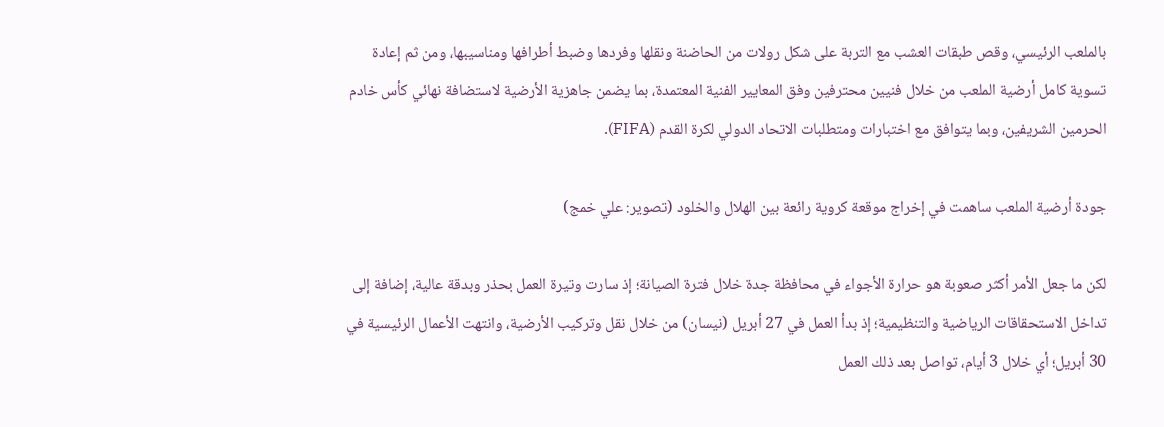بالملعب الرئيسي، وقص طبقات العشب مع التربة على شكل رولات من الحاضنة ونقلها وفردها وضبط أطرافها ومناسيبها، ومن ثم إعادة تسوية كامل أرضية الملعب من خلال فنيين محترفين وفق المعايير الفنية المعتمدة، بما يضمن جاهزية الأرضية لاستضافة نهائي كأس خادم الحرمين الشريفين، وبما يتوافق مع اختبارات ومتطلبات الاتحاد الدولي لكرة القدم (FIFA).

جودة أرضية الملعب ساهمت في إخراج موقعة كروية رائعة بين الهلال والخلود (تصوير: علي خمج)

لكن ما جعل الأمر أكثر صعوبة هو حرارة الأجواء في محافظة جدة خلال فترة الصيانة؛ إذ سارت وتيرة العمل بحذر وبدقة عالية، إضافة إلى تداخل الاستحقاقات الرياضية والتنظيمية؛ إذ بدأ العمل في 27 أبريل (نيسان) من خلال نقل وتركيب الأرضية، وانتهت الأعمال الرئيسية في 30 أبريل؛ أي خلال 3 أيام، تواصل بعد ذلك العمل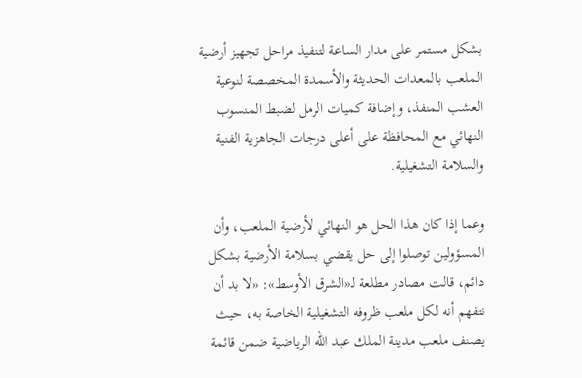بشكل مستمر على مدار الساعة لتنفيذ مراحل تجهيز أرضية الملعب بالمعدات الحديثة والأسمدة المخصصة لنوعية العشب المنفذ، وإضافة كميات الرمل لضبط المنسوب النهائي مع المحافظة على أعلى درجات الجاهزية الفنية والسلامة التشغيلية.

وعما إذا كان هذا الحل هو النهائي لأرضية الملعب، وأن المسؤولين توصلوا إلى حل يقضي بسلامة الأرضية بشكل دائم، قالت مصادر مطلعة لـ«الشرق الأوسط»: «لا بد أن نتفهم أنه لكل ملعب ظروفه التشغيلية الخاصة به، حيث يصنف ملعب مدينة الملك عبد الله الرياضية ضمن قائمة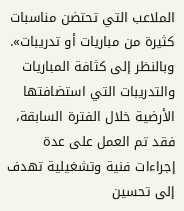الملاعب التي تحتضن مناسبات كثيرة من مباريات أو تدريبات». وبالنظر إلى كثافة المباريات والتدريبات التي استضافتها الأرضية خلال الفترة السابقة، فقد تم العمل على عدة إجراءات فنية وتشغيلية تهدف إلى تحسين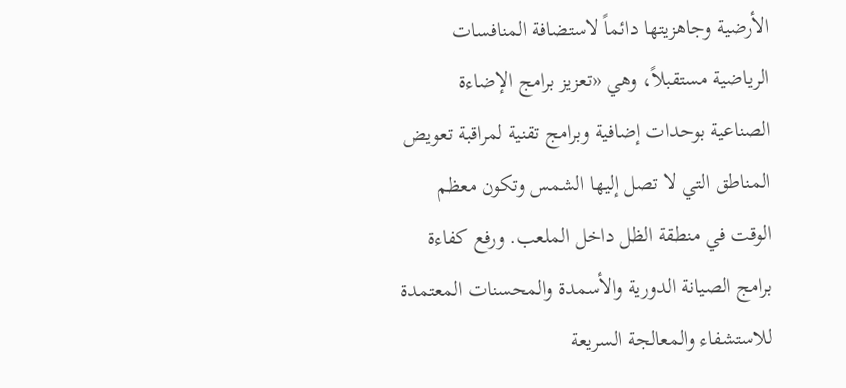الأرضية وجاهزيتها دائماً لاستضافة المنافسات الرياضية مستقبلاً، وهي «تعزيز برامج الإضاءة الصناعية بوحدات إضافية وبرامج تقنية لمراقبة تعويض المناطق التي لا تصل إليها الشمس وتكون معظم الوقت في منطقة الظل داخل الملعب. ورفع كفاءة برامج الصيانة الدورية والأسمدة والمحسنات المعتمدة للاستشفاء والمعالجة السريعة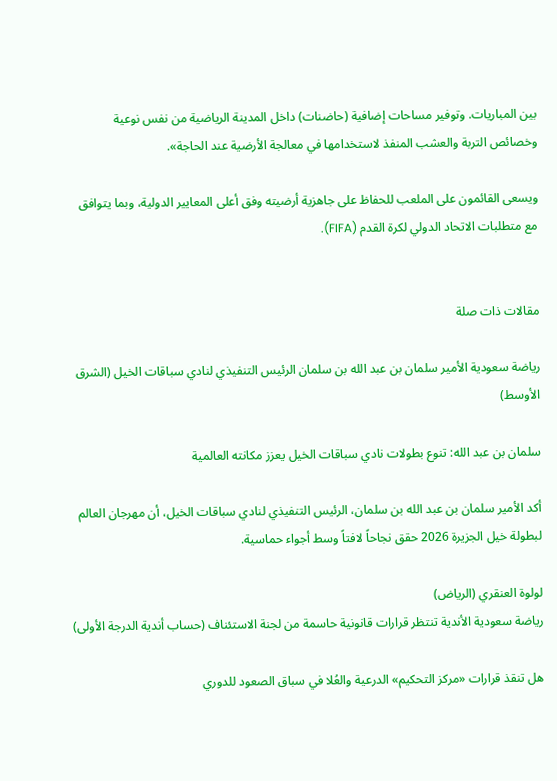بين المباريات. وتوفير مساحات إضافية (حاضنات) داخل المدينة الرياضية من نفس نوعية وخصائص التربة والعشب المنفذ لاستخدامها في معالجة الأرضية عند الحاجة».

ويسعى القائمون على الملعب للحفاظ على جاهزية أرضيته وفق أعلى المعايير الدولية، وبما يتوافق مع متطلبات الاتحاد الدولي لكرة القدم (FIFA).


مقالات ذات صلة

رياضة سعودية الأمير سلمان بن عبد الله بن سلمان الرئيس التنفيذي لنادي سباقات الخيل (الشرق الأوسط)

سلمان بن عبد الله: تنوع بطولات نادي سباقات الخيل يعزز مكانته العالمية

أكد الأمير سلمان بن عبد الله بن سلمان، الرئيس التنفيذي لنادي سباقات الخيل، أن مهرجان العالم لبطولة خيل الجزيرة 2026 حقق نجاحاً لافتاً وسط أجواء حماسية.

لولوة العنقري (الرياض)
رياضة سعودية الأندية تنتظر قرارات قانونية حاسمة من لجنة الاستئناف (حساب أندية الدرجة الأولى)

هل تنقذ قرارات «مركز التحكيم» الدرعية والعُلا في سباق الصعود للدوري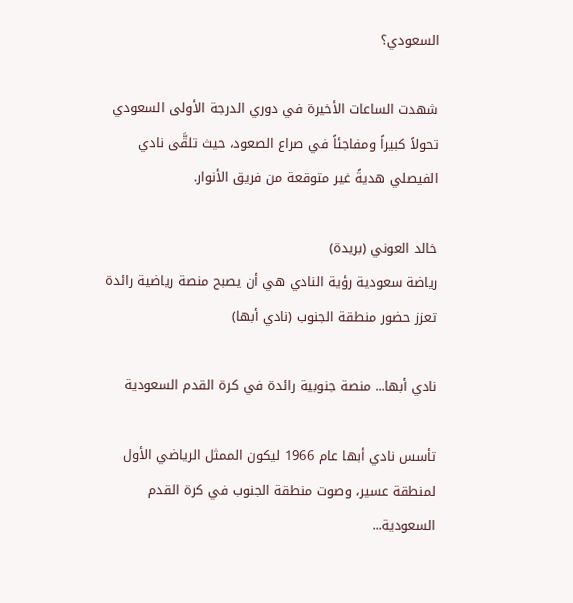السعودي؟

شهدت الساعات الأخيرة في دوري الدرجة الأولى السعودي تحولاً كبيراً ومفاجئاً في صراع الصعود، حيث تلقَّى نادي الفيصلي هديةً غير متوقعة من فريق الأنوار.

خالد العوني (بريدة)
رياضة سعودية رؤية النادي هي أن يصبح منصة رياضية رائدة تعزز حضور منطقة الجنوب (نادي أبها)

نادي أبها... منصة جنوبية رائدة في كرة القدم السعودية

تأسس نادي أبها عام 1966 ليكون الممثل الرياضي الأول لمنطقة عسير، وصوت منطقة الجنوب في كرة القدم السعودية...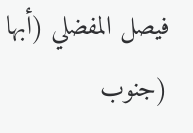فيصل المفضلي (أبها (جنوب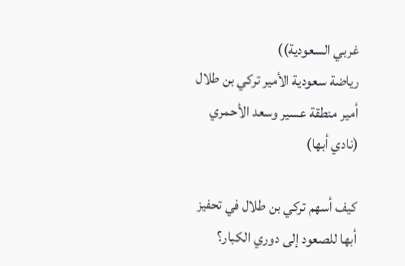غربي السعودية))
رياضة سعودية الأمير تركي بن طلال أمير منطقة عسير وسعد الأحمري (نادي أبها)

كيف أسهم تركي بن طلال في تحفيز أبها للصعود إلى دوري الكبار؟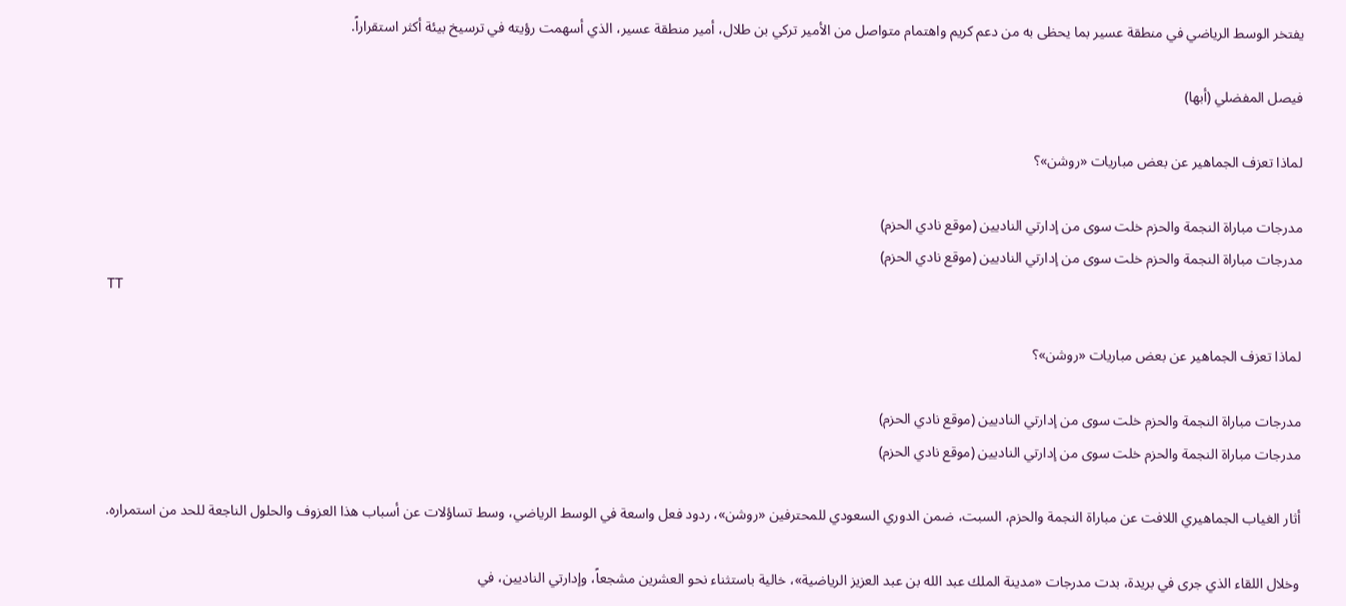يفتخر الوسط الرياضي في منطقة عسير بما يحظى به من دعم كريم واهتمام متواصل من الأمير تركي بن طلال، أمير منطقة عسير، الذي أسهمت رؤيته في ترسيخ بيئة أكثر استقراراً.

فيصل المفضلي (أبها)

لماذا تعزف الجماهير عن بعض مباريات «روشن»؟

مدرجات مباراة النجمة والحزم خلت سوى من إدارتي الناديين (موقع نادي الحزم)
مدرجات مباراة النجمة والحزم خلت سوى من إدارتي الناديين (موقع نادي الحزم)
TT

لماذا تعزف الجماهير عن بعض مباريات «روشن»؟

مدرجات مباراة النجمة والحزم خلت سوى من إدارتي الناديين (موقع نادي الحزم)
مدرجات مباراة النجمة والحزم خلت سوى من إدارتي الناديين (موقع نادي الحزم)

أثار الغياب الجماهيري اللافت عن مباراة النجمة والحزم، السبت، ضمن الدوري السعودي للمحترفين «روشن»، ردود فعل واسعة في الوسط الرياضي، وسط تساؤلات عن أسباب هذا العزوف والحلول الناجعة للحد من استمراره.

وخلال اللقاء الذي جرى في بريدة، بدت مدرجات «مدينة الملك عبد الله بن عبد العزيز الرياضية»، خالية باستثناء نحو العشرين مشجعاً، وإدارتي الناديين، في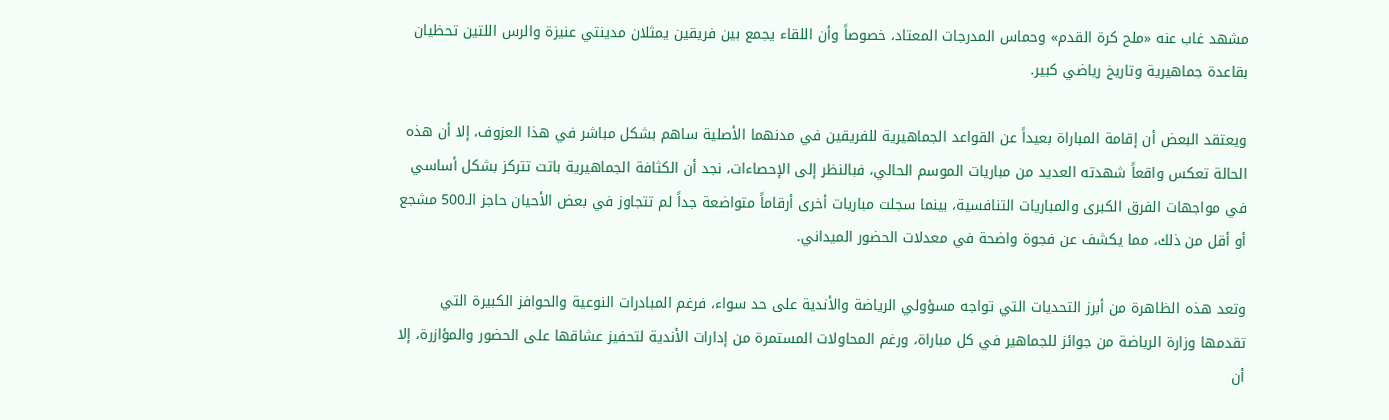مشهد غاب عنه «ملح كرة القدم» وحماس المدرجات المعتاد، خصوصاً وأن اللقاء يجمع بين فريقين يمثلان مدينتي عنيزة والرس اللتين تحظيان بقاعدة جماهيرية وتاريخ رياضي كبير.

ويعتقد البعض أن إقامة المباراة بعيداً عن القواعد الجماهيرية للفريقين في مدنهما الأصلية ساهم بشكل مباشر في هذا العزوف، إلا أن هذه الحالة تعكس واقعاً شهدته العديد من مباريات الموسم الحالي، فبالنظر إلى الإحصاءات، نجد أن الكثافة الجماهيرية باتت تتركز بشكل أساسي في مواجهات الفرق الكبرى والمباريات التنافسية، بينما سجلت مباريات أخرى أرقاماً متواضعة جداً لم تتجاوز في بعض الأحيان حاجز الـ500 مشجع أو أقل من ذلك، مما يكشف عن فجوة واضحة في معدلات الحضور الميداني.

وتعد هذه الظاهرة من أبرز التحديات التي تواجه مسؤولي الرياضة والأندية على حد سواء، فرغم المبادرات النوعية والحوافز الكبيرة التي تقدمها وزارة الرياضة من جوائز للجماهير في كل مباراة، ورغم المحاولات المستمرة من إدارات الأندية لتحفيز عشاقها على الحضور والمؤازرة، إلا أن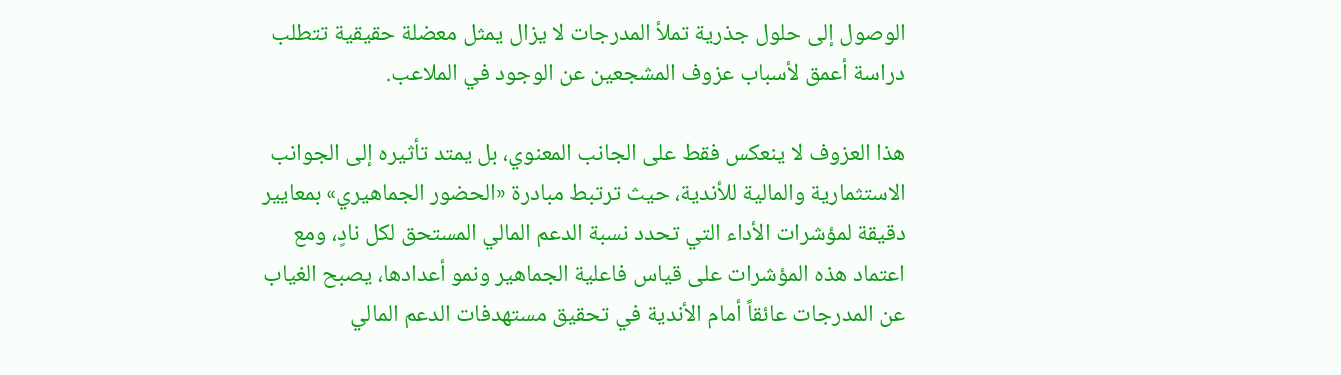الوصول إلى حلول جذرية تملأ المدرجات لا يزال يمثل معضلة حقيقية تتطلب دراسة أعمق لأسباب عزوف المشجعين عن الوجود في الملاعب.

هذا العزوف لا ينعكس فقط على الجانب المعنوي، بل يمتد تأثيره إلى الجوانب الاستثمارية والمالية للأندية، حيث ترتبط مبادرة «الحضور الجماهيري» بمعايير دقيقة لمؤشرات الأداء التي تحدد نسبة الدعم المالي المستحق لكل نادٍ، ومع اعتماد هذه المؤشرات على قياس فاعلية الجماهير ونمو أعدادها، يصبح الغياب عن المدرجات عائقاً أمام الأندية في تحقيق مستهدفات الدعم المالي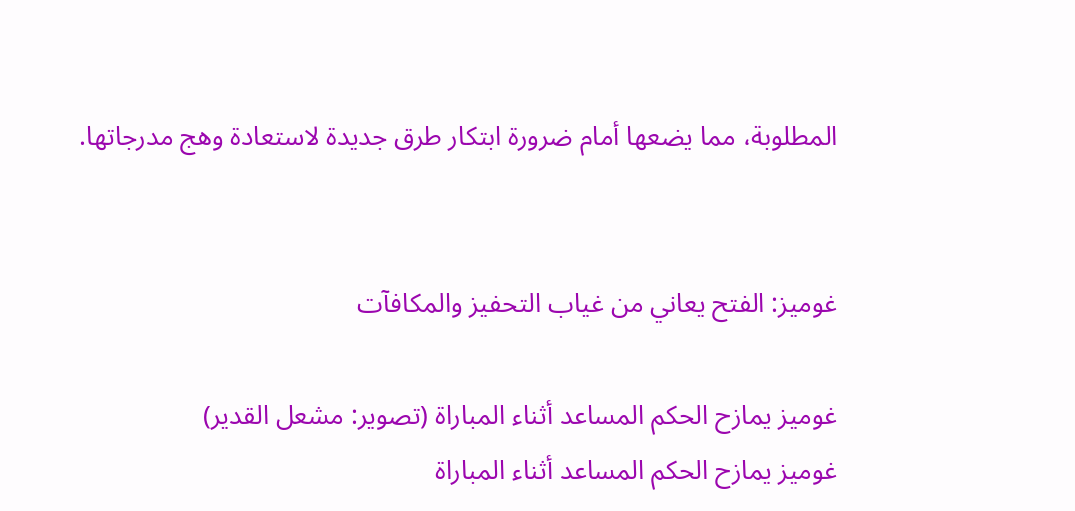المطلوبة، مما يضعها أمام ضرورة ابتكار طرق جديدة لاستعادة وهج مدرجاتها.


غوميز: الفتح يعاني من غياب التحفيز والمكافآت

غوميز يمازح الحكم المساعد أثناء المباراة (تصوير: مشعل القدير)
غوميز يمازح الحكم المساعد أثناء المباراة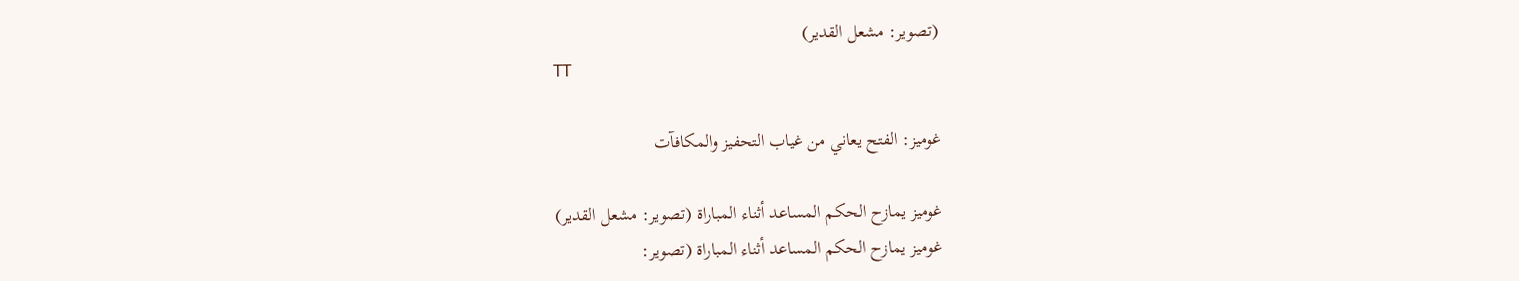(تصوير: مشعل القدير)
TT

غوميز: الفتح يعاني من غياب التحفيز والمكافآت

غوميز يمازح الحكم المساعد أثناء المباراة (تصوير: مشعل القدير)
غوميز يمازح الحكم المساعد أثناء المباراة (تصوير: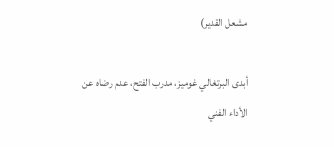مشعل القدير)

أبدى البرتغالي غوميز، مدرب الفتح، عدم رضاه عن الأداء الفني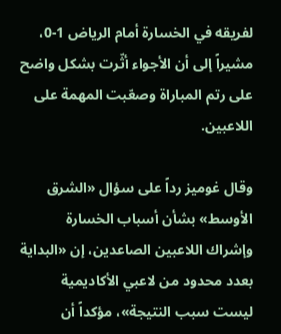لفريقه في الخسارة أمام الرياض 1-0، مشيراً إلى أن الأجواء أثّرت بشكل واضح على رتم المباراة وصعّبت المهمة على اللاعبين.

وقال غوميز رداً على سؤال «الشرق الأوسط» بشأن أسباب الخسارة وإشراك اللاعبين الصاعدين، إن «البداية بعدد محدود من لاعبي الأكاديمية ليست سبب النتيجة»، مؤكداً أن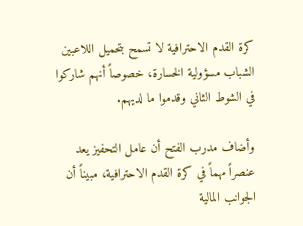كرة القدم الاحترافية لا تسمح بتحميل اللاعبين الشباب مسؤولية الخسارة، خصوصاً أنهم شاركوا في الشوط الثاني وقدموا ما لديهم.

وأضاف مدرب الفتح أن عامل التحفيز يعد عنصراً مهماً في كرة القدم الاحترافية، مبيناً أن الجوانب المالية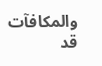والمكافآت قد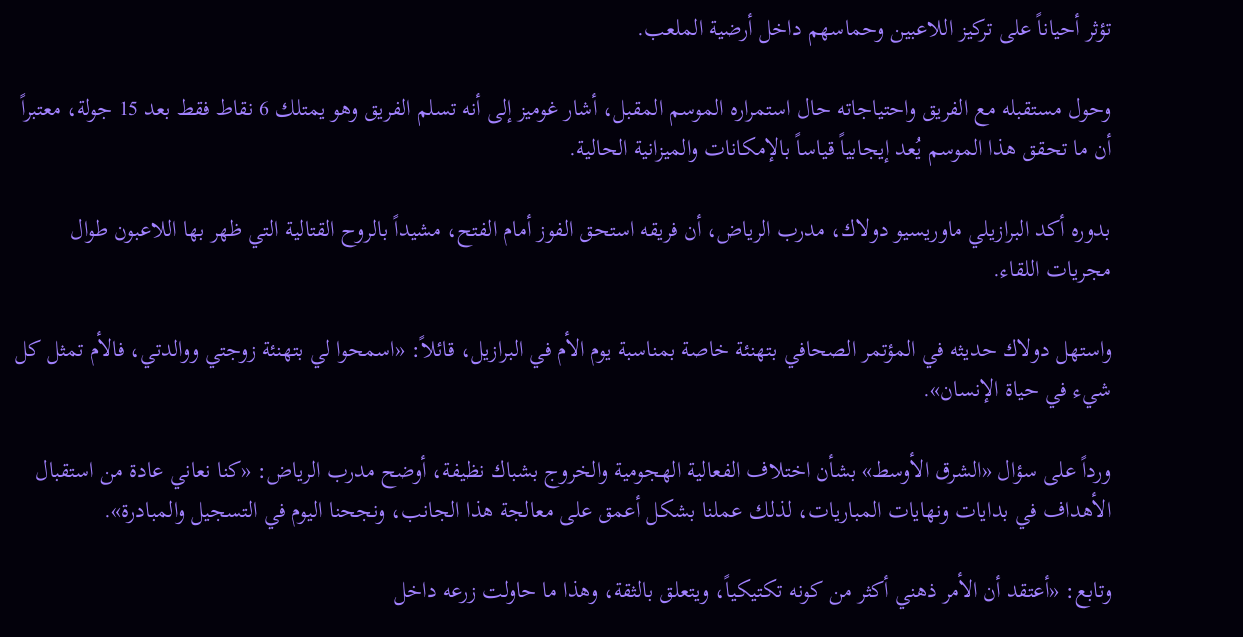تؤثر أحياناً على تركيز اللاعبين وحماسهم داخل أرضية الملعب.

وحول مستقبله مع الفريق واحتياجاته حال استمراره الموسم المقبل، أشار غوميز إلى أنه تسلم الفريق وهو يمتلك 6 نقاط فقط بعد 15 جولة، معتبراً أن ما تحقق هذا الموسم يُعد إيجابياً قياساً بالإمكانات والميزانية الحالية.

بدوره أكد البرازيلي ماوريسيو دولاك، مدرب الرياض، أن فريقه استحق الفوز أمام الفتح، مشيداً بالروح القتالية التي ظهر بها اللاعبون طوال مجريات اللقاء.

واستهل دولاك حديثه في المؤتمر الصحافي بتهنئة خاصة بمناسبة يوم الأم في البرازيل، قائلاً: «اسمحوا لي بتهنئة زوجتي ووالدتي، فالأم تمثل كل شيء في حياة الإنسان».

ورداً على سؤال «الشرق الأوسط» بشأن اختلاف الفعالية الهجومية والخروج بشباك نظيفة، أوضح مدرب الرياض: «كنا نعاني عادة من استقبال الأهداف في بدايات ونهايات المباريات، لذلك عملنا بشكل أعمق على معالجة هذا الجانب، ونجحنا اليوم في التسجيل والمبادرة».

وتابع: «أعتقد أن الأمر ذهني أكثر من كونه تكتيكياً، ويتعلق بالثقة، وهذا ما حاولت زرعه داخل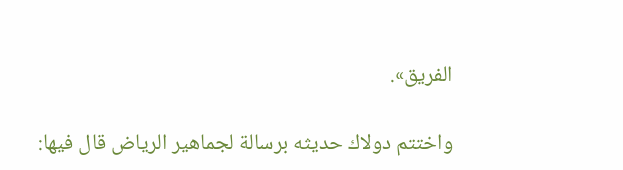الفريق».

واختتم دولاك حديثه برسالة لجماهير الرياض قال فيها: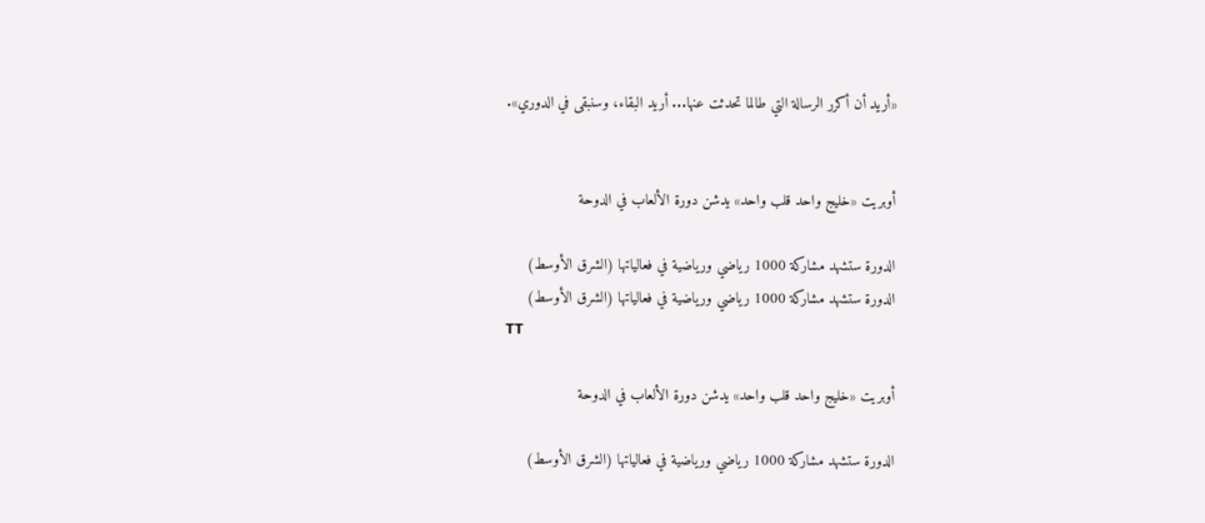«أريد أن أكرر الرسالة التي طالما تحدثت عنها... أريد البقاء، وسنبقى في الدوري».


أوبريت «خليج واحد قلب واحد» يدشن دورة الألعاب في الدوحة

الدورة ستشهد مشاركة 1000 رياضي ورياضية في فعالياتها (الشرق الأوسط)
الدورة ستشهد مشاركة 1000 رياضي ورياضية في فعالياتها (الشرق الأوسط)
TT

أوبريت «خليج واحد قلب واحد» يدشن دورة الألعاب في الدوحة

الدورة ستشهد مشاركة 1000 رياضي ورياضية في فعالياتها (الشرق الأوسط)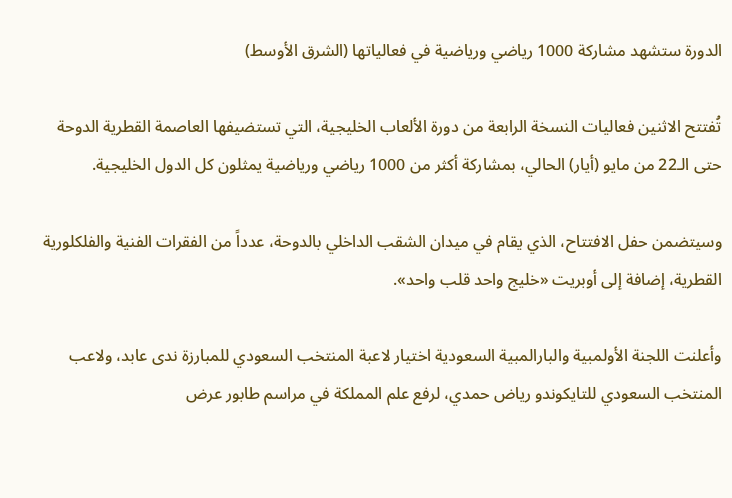الدورة ستشهد مشاركة 1000 رياضي ورياضية في فعالياتها (الشرق الأوسط)

تُفتتح الاثنين فعاليات النسخة الرابعة من دورة الألعاب الخليجية، التي تستضيفها العاصمة القطرية الدوحة حتى الـ22 من مايو (أيار) الحالي، بمشاركة أكثر من 1000 رياضي ورياضية يمثلون كل الدول الخليجية.

وسيتضمن حفل الافتتاح، الذي يقام في ميدان الشقب الداخلي بالدوحة، عدداً من الفقرات الفنية والفلكلورية القطرية، إضافة إلى أوبريت «خليج واحد قلب واحد».

وأعلنت اللجنة الأولمبية والبارالمبية السعودية اختيار لاعبة المنتخب السعودي للمبارزة ندى عابد، ولاعب المنتخب السعودي للتايكوندو رياض حمدي، لرفع علم المملكة في مراسم طابور عرض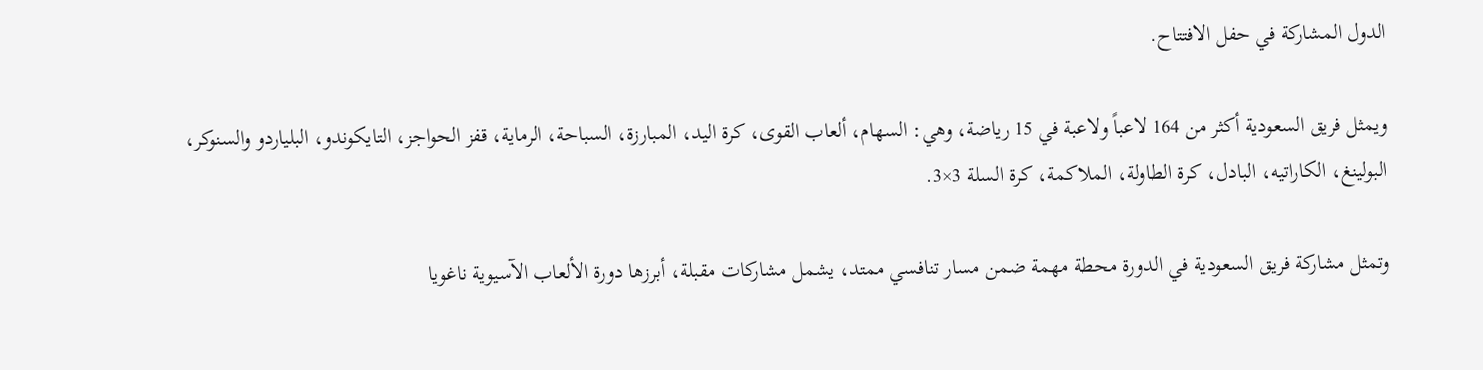الدول المشاركة في حفل الافتتاح.

ويمثل فريق السعودية أكثر من 164 لاعباً ولاعبة في 15 رياضة، وهي: السهام، ألعاب القوى، كرة اليد، المبارزة، السباحة، الرماية، قفز الحواجز، التايكوندو، البلياردو والسنوكر، البولينغ، الكاراتيه، البادل، كرة الطاولة، الملاكمة، كرة السلة 3×3.

وتمثل مشاركة فريق السعودية في الدورة محطة مهمة ضمن مسار تنافسي ممتد، يشمل مشاركات مقبلة، أبرزها دورة الألعاب الآسيوية ناغويا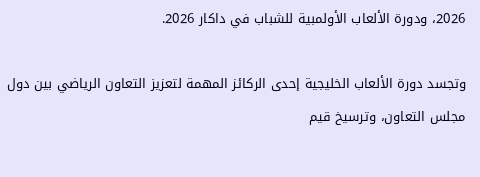2026، ودورة الألعاب الأولمبية للشباب في داكار 2026.

وتجسد دورة الألعاب الخليجية إحدى الركائز المهمة لتعزيز التعاون الرياضي بين دول مجلس التعاون، وترسيخ قيم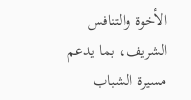الأخوة والتنافس الشريف، بما يدعم مسيرة الشباب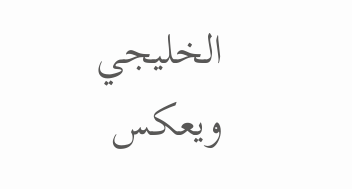الخليجي ويعكس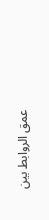عمق الروابط بين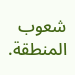شعوب المنطقة.